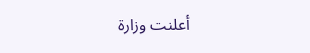أعلنت وزارة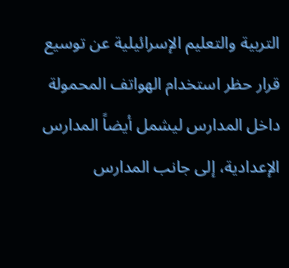التربية والتعليم الإسرائيلية عن توسيع قرار حظر استخدام الهواتف المحمولة داخل المدارس ليشمل أيضاً المدارس الإعدادية، إلى جانب المدارس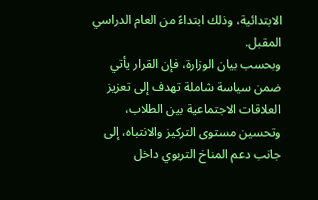الابتدائية، وذلك ابتداءً من العام الدراسي المقبل.
وبحسب بيان الوزارة، فإن القرار يأتي ضمن سياسة شاملة تهدف إلى تعزيز العلاقات الاجتماعية بين الطلاب، وتحسين مستوى التركيز والانتباه، إلى جانب دعم المناخ التربوي داخل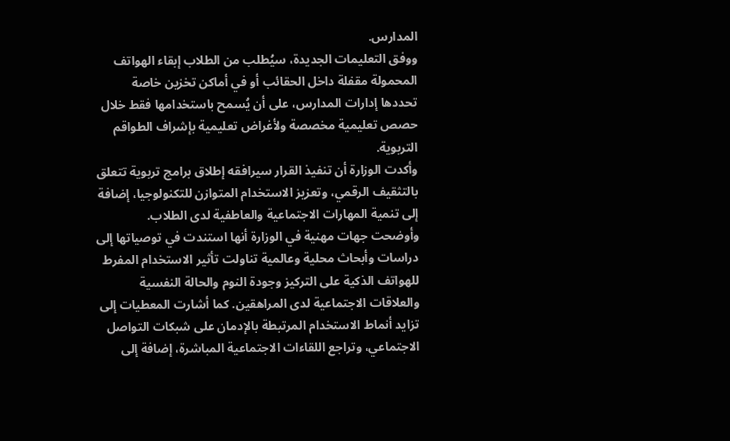المدارس.
ووفق التعليمات الجديدة، سيُطلب من الطلاب إبقاء الهواتف المحمولة مقفلة داخل الحقائب أو في أماكن تخزين خاصة تحددها إدارات المدارس، على أن يُسمح باستخدامها فقط خلال حصص تعليمية مخصصة ولأغراض تعليمية بإشراف الطواقم التربوية.
وأكدت الوزارة أن تنفيذ القرار سيرافقه إطلاق برامج تربوية تتعلق بالتثقيف الرقمي، وتعزيز الاستخدام المتوازن للتكنولوجيا، إضافة إلى تنمية المهارات الاجتماعية والعاطفية لدى الطلاب.
وأوضحت جهات مهنية في الوزارة أنها استندت في توصياتها إلى دراسات وأبحاث محلية وعالمية تناولت تأثير الاستخدام المفرط للهواتف الذكية على التركيز وجودة النوم والحالة النفسية والعلاقات الاجتماعية لدى المراهقين. كما أشارت المعطيات إلى تزايد أنماط الاستخدام المرتبطة بالإدمان على شبكات التواصل الاجتماعي، وتراجع اللقاءات الاجتماعية المباشرة، إضافة إلى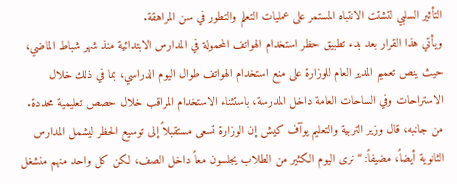التأثير السلبي لتشتت الانتباه المستمر على عمليات التعلم والتطور في سن المراهقة.
ويأتي هذا القرار بعد بدء تطبيق حظر استخدام الهواتف المحمولة في المدارس الابتدائية منذ شهر شباط الماضي، حيث ينص تعميم المدير العام للوزارة على منع استخدام الهواتف طوال اليوم الدراسي، بما في ذلك خلال الاستراحات وفي الساحات العامة داخل المدرسة، باستثناء الاستخدام المراقب خلال حصص تعليمية محددة.
من جانبه، قال وزير التربية والتعليم يوآف كيش إن الوزارة تسعى مستقبلاً إلى توسيع الحظر ليشمل المدارس الثانوية أيضاً، مضيفاً: “نرى اليوم الكثير من الطلاب يجلسون معاً داخل الصف، لكن كل واحد منهم منشغل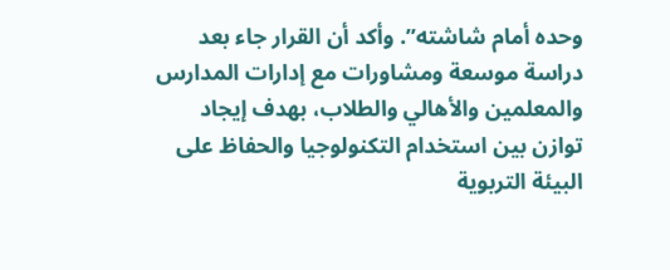وحده أمام شاشته”. وأكد أن القرار جاء بعد دراسة موسعة ومشاورات مع إدارات المدارس والمعلمين والأهالي والطلاب، بهدف إيجاد توازن بين استخدام التكنولوجيا والحفاظ على البيئة التربوية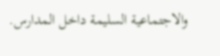والاجتماعية السليمة داخل المدارس.